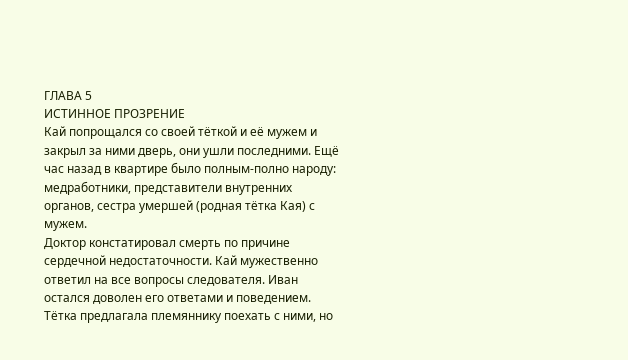ГЛАВА 5
ИСТИННОЕ ПРОЗРЕНИЕ
Кай попрощался со своей тёткой и её мужем и закрыл за ними дверь, они ушли последними. Ещё час назад в квартире было полным-полно народу: медработники, представители внутренних органов, сестра умершей (родная тётка Кая) с мужем.
Доктор констатировал смерть по причине сердечной недостаточности. Кай мужественно ответил на все вопросы следователя. Иван остался доволен его ответами и поведением. Тётка предлагала племяннику поехать с ними, но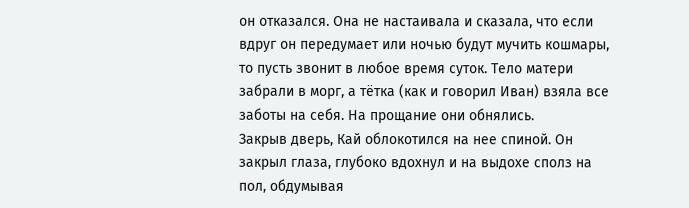он отказался. Она не настаивала и сказала, что если вдруг он передумает или ночью будут мучить кошмары, то пусть звонит в любое время суток. Тело матери забрали в морг, а тётка (как и говорил Иван) взяла все заботы на себя. На прощание они обнялись.
Закрыв дверь, Кай облокотился на нее спиной. Он закрыл глаза, глубоко вдохнул и на выдохе сполз на пол, обдумывая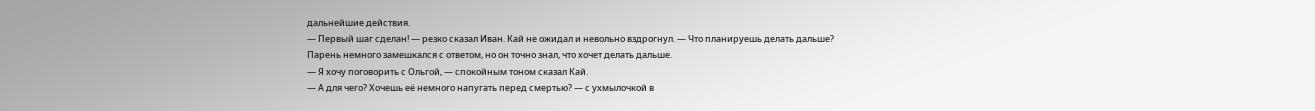дальнейшие действия.
— Первый шаг сделан! — резко сказал Иван. Кай не ожидал и невольно вздрогнул. — Что планируешь делать дальше?
Парень немного замешкался с ответом, но он точно знал, что хочет делать дальше.
— Я хочу поговорить с Ольгой, — спокойным тоном сказал Кай.
— А для чего? Хочешь её немного напугать перед смертью? — с ухмылочкой в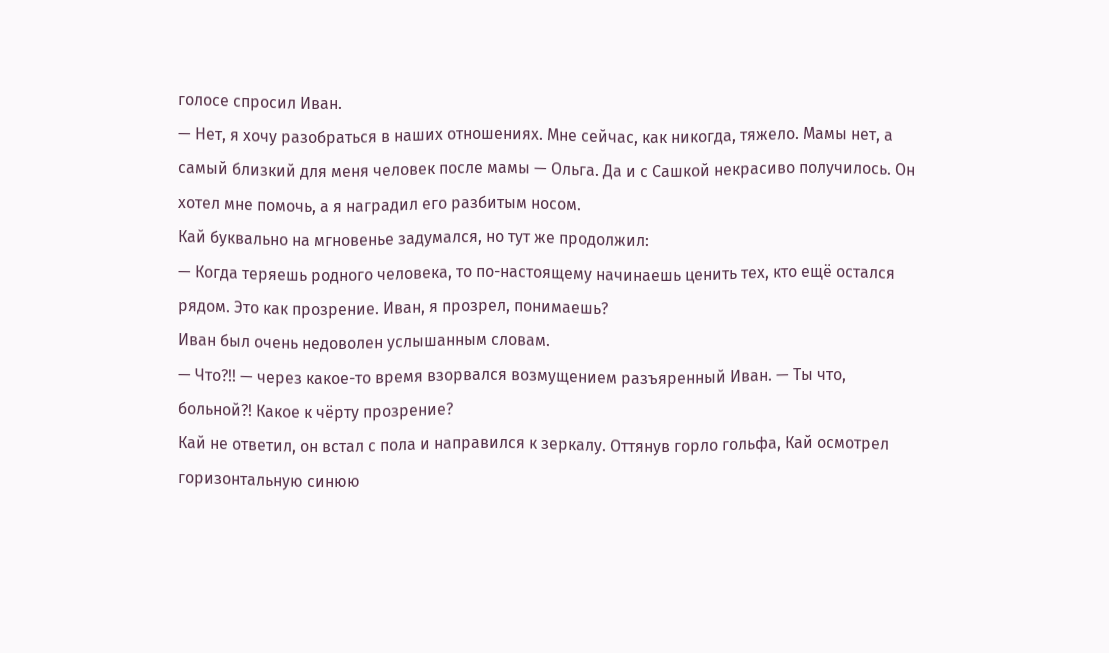голосе спросил Иван.
— Нет, я хочу разобраться в наших отношениях. Мне сейчас, как никогда, тяжело. Мамы нет, а самый близкий для меня человек после мамы — Ольга. Да и с Сашкой некрасиво получилось. Он хотел мне помочь, а я наградил его разбитым носом.
Кай буквально на мгновенье задумался, но тут же продолжил:
— Когда теряешь родного человека, то по-настоящему начинаешь ценить тех, кто ещё остался рядом. Это как прозрение. Иван, я прозрел, понимаешь?
Иван был очень недоволен услышанным словам.
— Что?!! — через какое-то время взорвался возмущением разъяренный Иван. — Ты что, больной?! Какое к чёрту прозрение?
Кай не ответил, он встал с пола и направился к зеркалу. Оттянув горло гольфа, Кай осмотрел горизонтальную синюю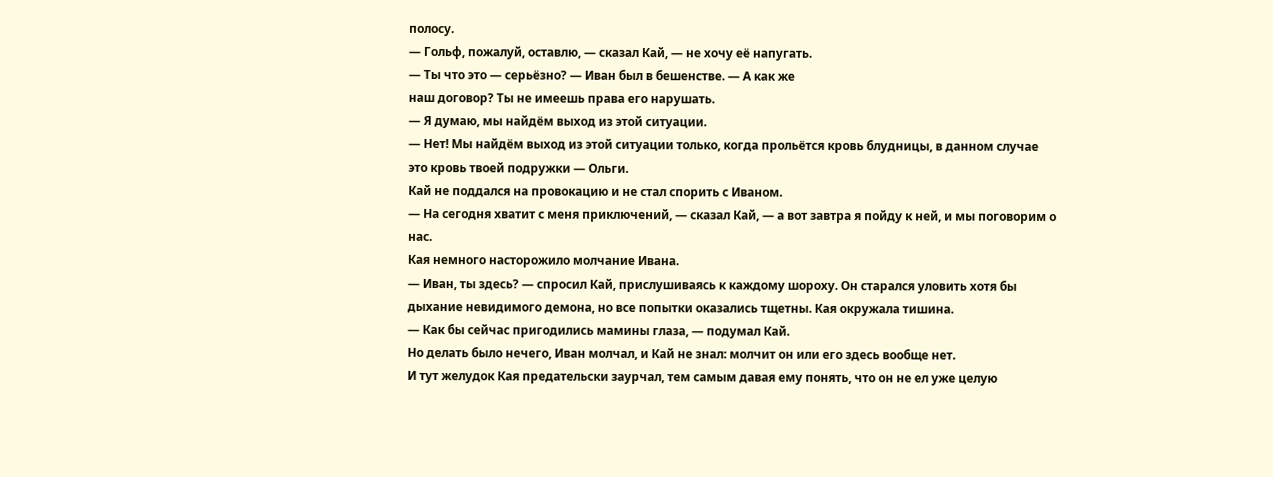полосу.
— Гольф, пожалуй, оставлю, — сказал Кай, — не хочу её напугать.
— Ты что это — серьёзно? — Иван был в бешенстве. — А как же
наш договор? Ты не имеешь права его нарушать.
— Я думаю, мы найдём выход из этой ситуации.
— Нет! Мы найдём выход из этой ситуации только, когда прольётся кровь блудницы, в данном случае это кровь твоей подружки — Ольги.
Кай не поддался на провокацию и не стал спорить с Иваном.
— На сегодня хватит с меня приключений, — сказал Кай, — а вот завтра я пойду к ней, и мы поговорим о нас.
Кая немного насторожило молчание Ивана.
— Иван, ты здесь? — спросил Кай, прислушиваясь к каждому шороху. Он старался уловить хотя бы дыхание невидимого демона, но все попытки оказались тщетны. Кая окружала тишина.
— Как бы сейчас пригодились мамины глаза, — подумал Кай.
Но делать было нечего, Иван молчал, и Кай не знал: молчит он или его здесь вообще нет.
И тут желудок Кая предательски заурчал, тем самым давая ему понять, что он не ел уже целую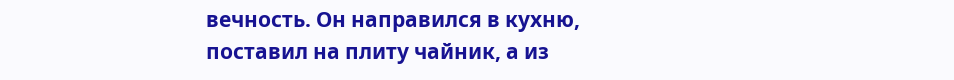вечность. Он направился в кухню, поставил на плиту чайник, а из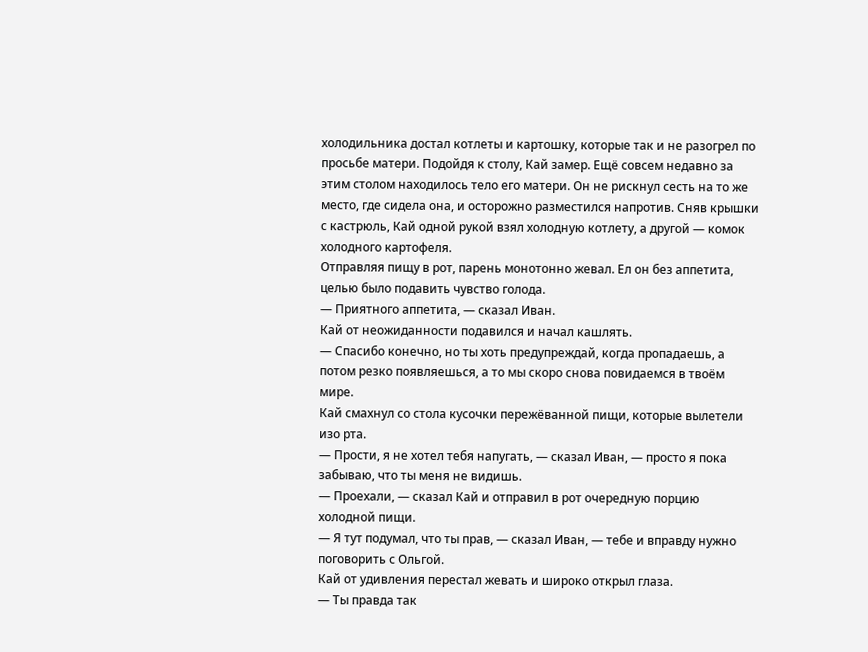холодильника достал котлеты и картошку, которые так и не разогрел по просьбе матери. Подойдя к столу, Кай замер. Ещё совсем недавно за этим столом находилось тело его матери. Он не рискнул сесть на то же место, где сидела она, и осторожно разместился напротив. Сняв крышки с кастрюль, Кай одной рукой взял холодную котлету, а другой — комок холодного картофеля.
Отправляя пищу в рот, парень монотонно жевал. Ел он без аппетита, целью было подавить чувство голода.
— Приятного аппетита, — сказал Иван.
Кай от неожиданности подавился и начал кашлять.
— Спасибо конечно, но ты хоть предупреждай, когда пропадаешь, а потом резко появляешься, а то мы скоро снова повидаемся в твоём мире.
Кай смахнул со стола кусочки пережёванной пищи, которые вылетели изо рта.
— Прости, я не хотел тебя напугать, — сказал Иван, — просто я пока забываю, что ты меня не видишь.
— Проехали, — сказал Кай и отправил в рот очередную порцию холодной пищи.
— Я тут подумал, что ты прав, — сказал Иван, — тебе и вправду нужно поговорить с Ольгой.
Кай от удивления перестал жевать и широко открыл глаза.
— Ты правда так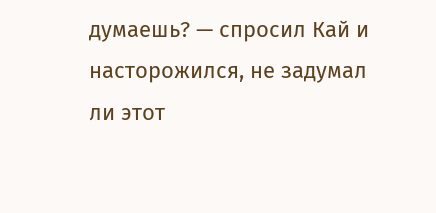думаешь? — спросил Кай и насторожился, не задумал ли этот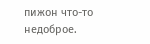пижон что-то недоброе.